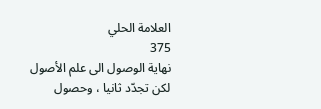العلامة الحلي
375
نهاية الوصول الى علم الأصول
لكن تجدّد ثانيا ، وحصول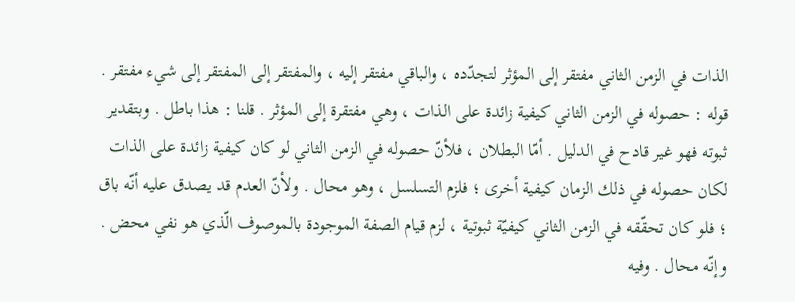الذات في الزمن الثاني مفتقر إلى المؤثر لتجدّده ، والباقي مفتقر إليه ، والمفتقر إلى المفتقر إلى شيء مفتقر . قوله : حصوله في الزمن الثاني كيفية زائدة على الذات ، وهي مفتقرة إلى المؤثر . قلنا : هذا باطل . وبتقدير ثبوته فهو غير قادح في الدليل . أمّا البطلان ، فلأنّ حصوله في الزمن الثاني لو كان كيفية زائدة على الذات لكان حصوله في ذلك الزمان كيفية أخرى ؛ فلزم التسلسل ، وهو محال . ولأنّ العدم قد يصدق عليه أنّه باق ؛ فلو كان تحقّقه في الزمن الثاني كيفيّة ثبوتية ، لزم قيام الصفة الموجودة بالموصوف الّذي هو نفي محض . وإنّه محال . وفيه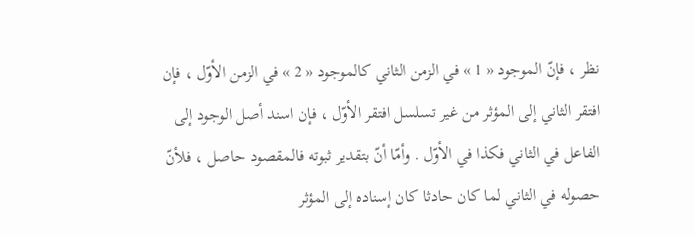نظر ، فإنّ الموجود « 1 » في الزمن الثاني كالموجود « 2 » في الزمن الأوّل ، فإن افتقر الثاني إلى المؤثر من غير تسلسل افتقر الأوّل ، فإن اسند أصل الوجود إلى الفاعل في الثاني فكذا في الأوّل . وأمّا أنّ بتقدير ثبوته فالمقصود حاصل ، فلأنّ حصوله في الثاني لما كان حادثا كان إسناده إلى المؤثر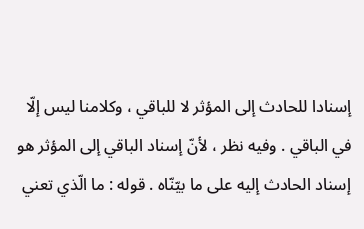إسنادا للحادث إلى المؤثر لا للباقي ، وكلامنا ليس إلّا في الباقي . وفيه نظر ، لأنّ إسناد الباقي إلى المؤثر هو إسناد الحادث إليه على ما بيّنّاه . قوله : ما الّذي تعني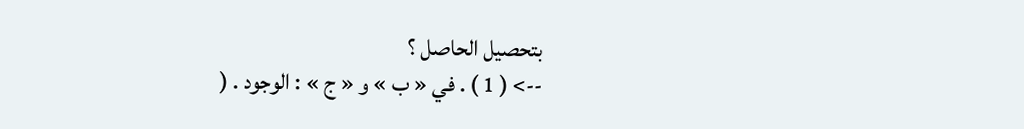بتحصيل الحاصل ؟
--> ( 1 ) . في « ب » و « ج » : الوجود . (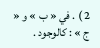2 ) . في « ب » و « ج » : كالوجود .